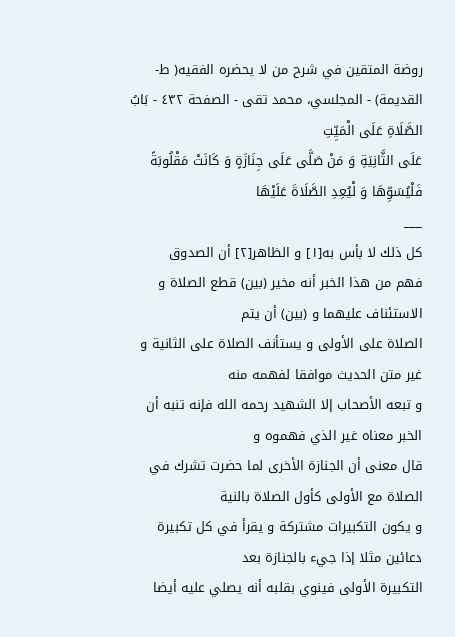روضة المتقين في شرح من لا يحضره الفقيه( ط- القديمة) - المجلسي، محمد تقى - الصفحة ٤٣٢ - بَابُ الصَّلَاةِ عَلَى الْمَيِّتِ
عَلَى الثَّانِيَةِ وَ مَنْ صَلَّى عَلَى جِنَازَةٍ وَ كَانَتْ مَقْلُوبَةً فَلْيُسَوِّهَا وَ لْيُعِدِ الصَّلَاةَ عَلَيْهَا
___
كل ذلك لا بأس به[١] و الظاهر[٢] أن الصدوق
فهم من هذا الخبر أنه مخير (بين) قطع الصلاة و الاستئناف عليهما و (بين) أن يتم
الصلاة على الأولى و يستأنف الصلاة على الثانية و غير متن الحديث موافقا لفهمه منه
و تبعه الأصحاب إلا الشهيد رحمه الله فإنه تنبه أن الخبر معناه غير الذي فهموه و
قال معنى أن الجنازة الأخرى لما حضرت تشرك في الصلاة مع الأولى كأول الصلاة بالنية
و يكون التكبيرات مشتركة و يقرأ في كل تكبيرة دعائين مثلا إذا جيء بالجنازة بعد
التكبيرة الأولى فينوي بقلبه أنه يصلي عليه أيضا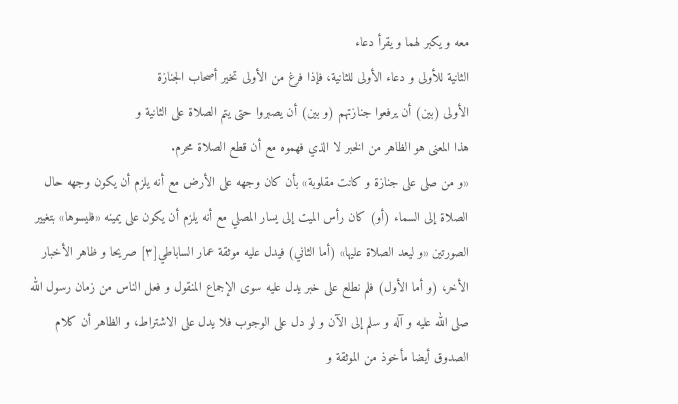معه و يكبر لهما و يقرأ دعاء
الثانية للأولى و دعاء الأولى للثانية، فإذا فرغ من الأولى تخير أصحاب الجنازة
الأولى (بين) أن يرفعوا جنازتهم (و بين) أن يصبروا حتى يتم الصلاة على الثانية و
هذا المعنى هو الظاهر من الخبر لا الذي فهموه مع أن قطع الصلاة محرم.
«و من صلى على جنازة و كانت مقلوبة» بأن كان وجهه على الأرض مع أنه يلزم أن يكون وجهه حال الصلاة إلى السماء (أو) كان رأس الميت إلى يسار المصلي مع أنه يلزم أن يكون على يمينه «فليسوها» بتغيير الصورتين «و ليعد الصلاة عليها» (أما الثاني) فيدل عليه موثقة عمار الساباطي[٣] صريحا و ظاهر الأخبار الأخر، (و أما الأول) فلم نطلع على خبر يدل عليه سوى الإجماع المنقول و فعل الناس من زمان رسول الله صلى الله عليه و آله و سلم إلى الآن و لو دل على الوجوب فلا يدل على الاشتراط، و الظاهر أن كلام الصدوق أيضا مأخوذ من الموثقة و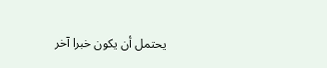يحتمل أن يكون خبرا آخر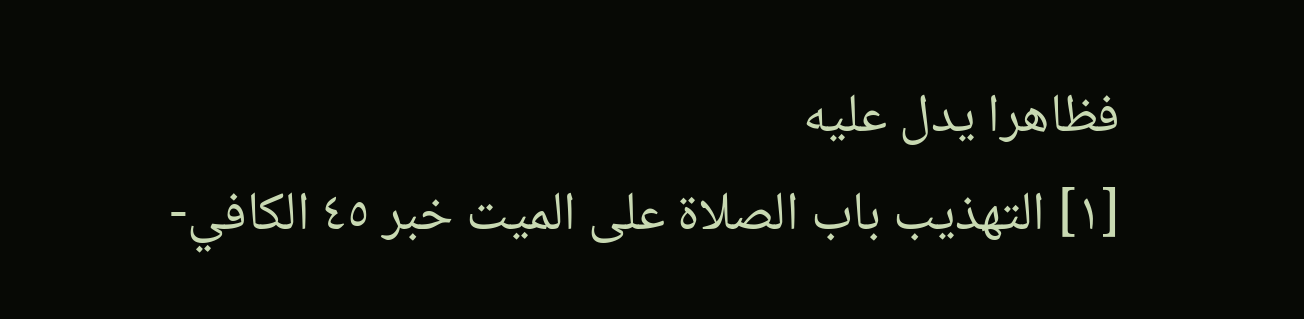فظاهرا يدل عليه
[١] التهذيب باب الصلاة على الميت خبر ٤٥ الكافي-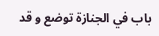باب في الجنازة توضع و قد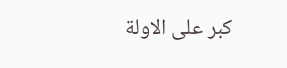كبر على الاولة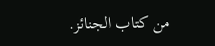من كتاب الجنائز.